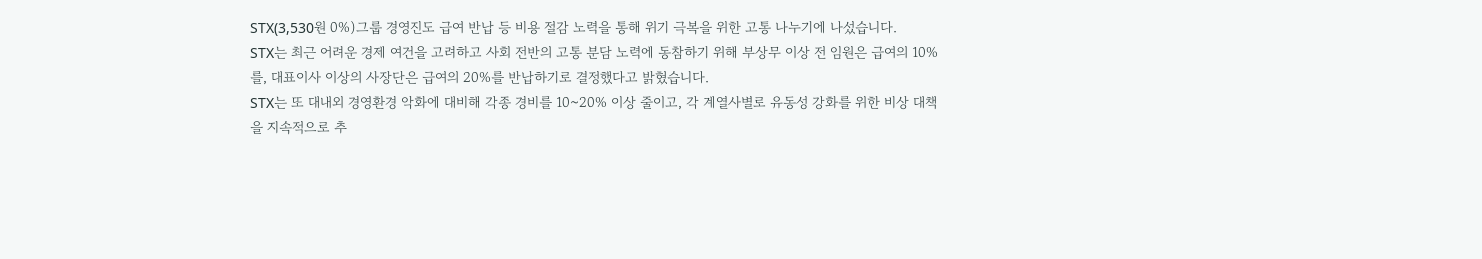STX(3,530원 0%)그룹 경영진도 급여 반납 등 비용 절감 노력을 통해 위기 극복을 위한 고통 나누기에 나섰습니다.
STX는 최근 어려운 경제 여건을 고려하고 사회 전반의 고통 분담 노력에 동참하기 위해 부상무 이상 전 임원은 급여의 10%를, 대표이사 이상의 사장단은 급여의 20%를 반납하기로 결정했다고 밝혔습니다.
STX는 또 대내외 경영환경 악화에 대비해 각종 경비를 10~20% 이상 줄이고, 각 계열사별로 유동성 강화를 위한 비상 대책을 지속적으로 추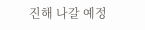진해 나갈 예정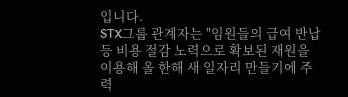입니다.
STX그룹 관계자는 "임원들의 급여 반납 등 비용 절감 노력으로 확보된 재원을 이용해 올 한해 새 일자리 만들기에 주력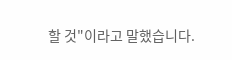할 것"이라고 말했습니다.